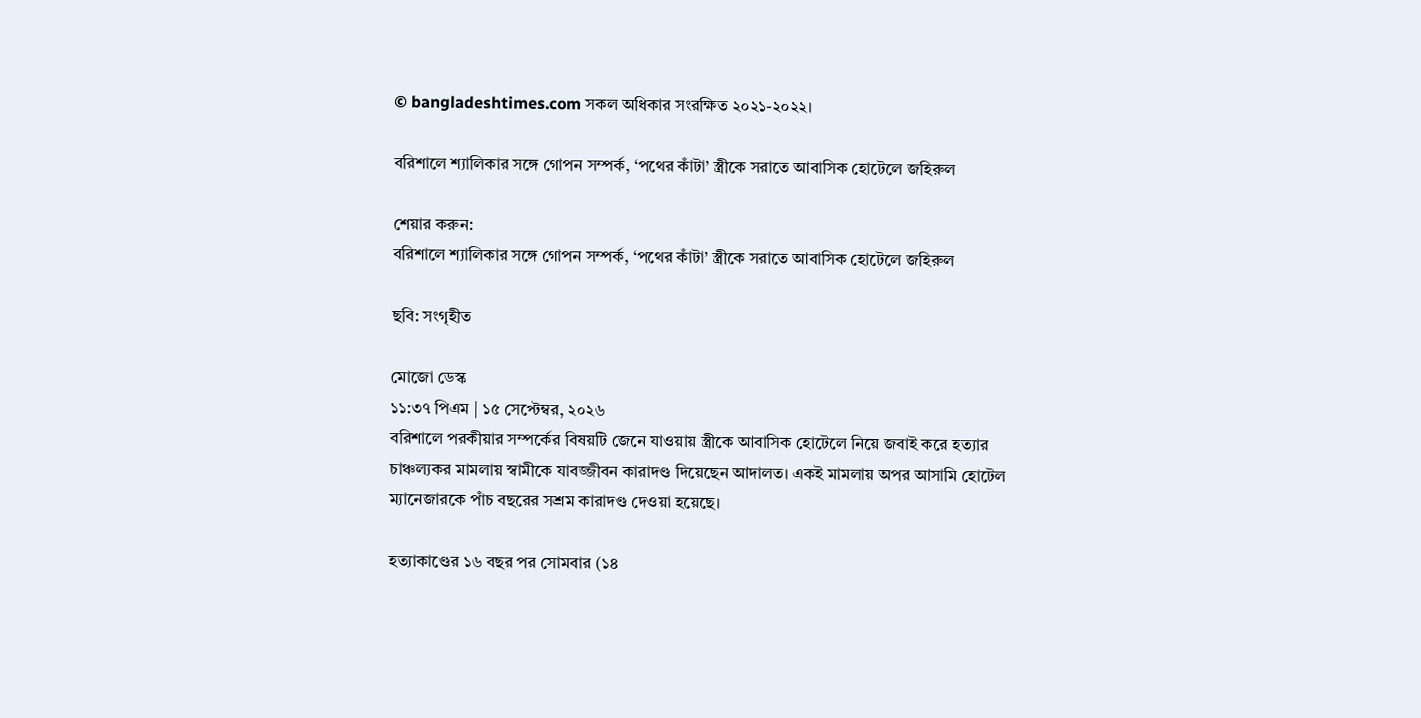© bangladeshtimes.com সকল অধিকার সংরক্ষিত ২০২১-২০২২।

বরিশালে শ্যালিকার সঙ্গে গোপন সম্পর্ক, ‘পথের কাঁটা’ স্ত্রীকে সরাতে আবাসিক হোটেলে জহিরুল

শেয়ার করুন:
বরিশালে শ্যালিকার সঙ্গে গোপন সম্পর্ক, ‘পথের কাঁটা’ স্ত্রীকে সরাতে আবাসিক হোটেলে জহিরুল

ছবি: সংগৃহীত

মোজো ডেস্ক
১১:৩৭ পিএম | ১৫ সেপ্টেম্বর, ২০২৬
বরিশালে পরকীয়ার সম্পর্কের বিষয়টি জেনে যাওয়ায় স্ত্রীকে আবাসিক হোটেলে নিয়ে জবাই করে হত্যার চাঞ্চল্যকর মামলায় স্বামীকে যাবজ্জীবন কারাদণ্ড দিয়েছেন আদালত। একই মামলায় অপর আসামি হোটেল ম্যানেজারকে পাঁচ বছরের সশ্রম কারাদণ্ড দেওয়া হয়েছে।

হত্যাকাণ্ডের ১৬ বছর পর সোমবার (১৪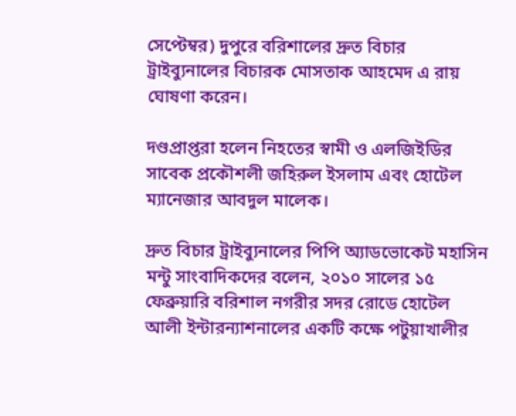সেপ্টেম্বর) দুপুরে বরিশালের দ্রুত বিচার ট্রাইব্যুনালের বিচারক মোসতাক আহমেদ এ রায় ঘোষণা করেন।

দণ্ডপ্রাপ্তরা হলেন নিহতের স্বামী ও এলজিইডির সাবেক প্রকৌশলী জহিরুল ইসলাম এবং হোটেল ম্যানেজার আবদুল মালেক।

দ্রুত বিচার ট্রাইব্যুনালের পিপি অ্যাডভোকেট মহাসিন মন্টু সাংবাদিকদের বলেন, ২০১০ সালের ১৫ ফেব্রুয়ারি বরিশাল নগরীর সদর রোডে হোটেল আলী ইন্টারন্যাশনালের একটি কক্ষে পটুয়াখালীর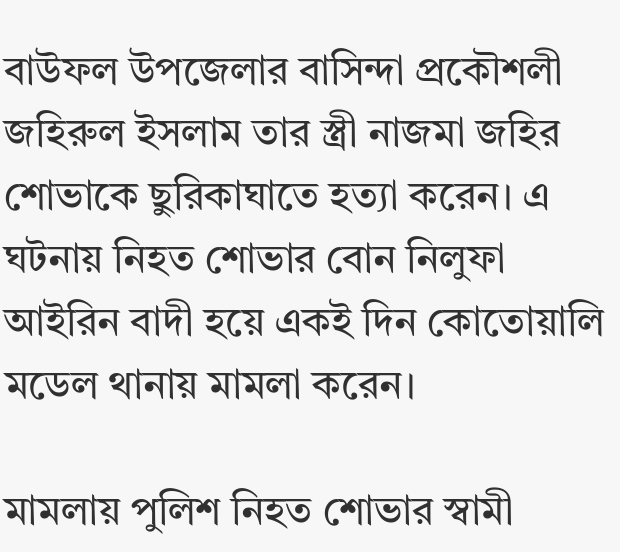বাউফল উপজেলার বাসিন্দা প্রকৌশলী জহিরুল ইসলাম তার স্ত্রী নাজমা জহির শোভাকে ছুরিকাঘাতে হত্যা করেন। এ ঘটনায় নিহত শোভার বোন নিলুফা আইরিন বাদী হয়ে একই দিন কোতোয়ালি মডেল থানায় মামলা করেন।

মামলায় পুলিশ নিহত শোভার স্বামী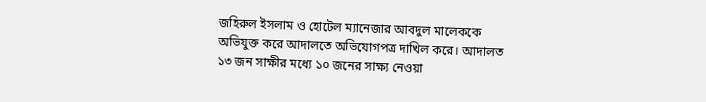জহিরুল ইসলাম ও হোটেল ম্যানেজার আবদুল মালেককে অভিযুক্ত করে আদালতে অভিযোগপত্র দাখিল করে। আদালত ১৩ জন সাক্ষীর মধ্যে ১০ জনের সাক্ষ্য নেওয়া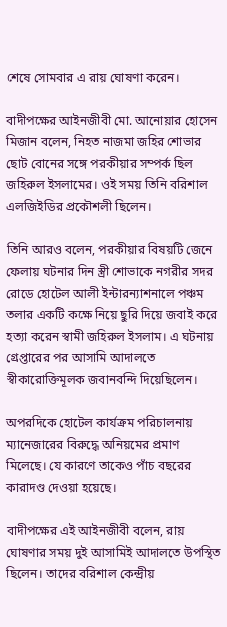শেষে সোমবার এ রায় ঘোষণা করেন।

বাদীপক্ষের আইনজীবী মো. আনোয়ার হোসেন মিজান বলেন, নিহত নাজমা জহির শোভার ছোট বোনের সঙ্গে পরকীয়ার সম্পর্ক ছিল জহিরুল ইসলামের। ওই সময় তিনি বরিশাল এলজিইডির প্রকৌশলী ছিলেন।

তিনি আরও বলেন, পরকীয়ার বিষয়টি জেনে ফেলায় ঘটনার দিন স্ত্রী শোভাকে নগরীর সদর রোডে হোটেল আলী ইন্টারন্যাশনালে পঞ্চম তলার একটি কক্ষে নিয়ে ছুরি দিয়ে জবাই করে হত্যা করেন স্বামী জহিরুল ইসলাম। এ ঘটনায় গ্রেপ্তারের পর আসামি আদালতে স্বীকারোক্তিমূলক জবানবন্দি দিয়েছিলেন।

অপরদিকে হোটেল কার্যক্রম পরিচালনায় ম্যানেজারের বিরুদ্ধে অনিয়মের প্রমাণ মিলেছে। যে কারণে তাকেও পাঁচ বছরের কারাদণ্ড দেওয়া হয়েছে।

বাদীপক্ষের এই আইনজীবী বলেন, রায় ঘোষণার সময় দুই আসামিই আদালতে উপস্থিত ছিলেন। তাদের বরিশাল কেন্দ্রীয়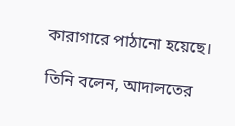কারাগারে পাঠানো হয়েছে।

তিনি বলেন, আদালতের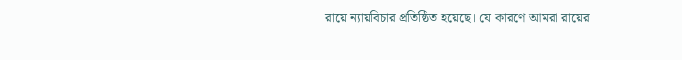রায়ে ন্যায়বিচার প্রতিষ্ঠিত হয়েছে। যে কারণে আমরা রায়ের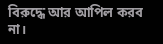বিরুদ্ধে আর আপিল করব না।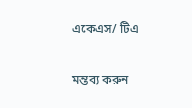একেএস/ টিএ

মন্তব্য করুন